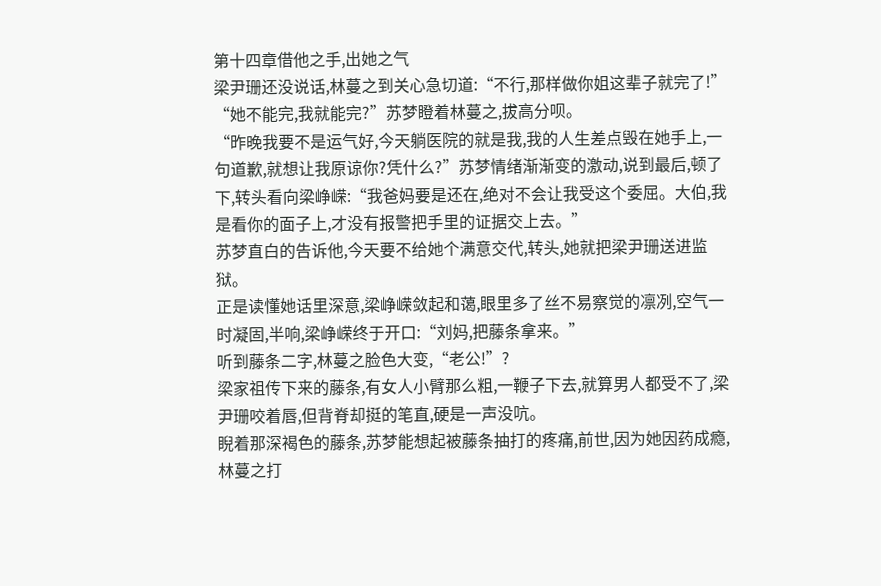第十四章借他之手,出她之气
梁尹珊还没说话,林蔓之到关心急切道:“不行,那样做你姐这辈子就完了!”
“她不能完,我就能完?”苏梦瞪着林蔓之,拔高分呗。
“昨晚我要不是运气好,今天躺医院的就是我,我的人生差点毁在她手上,一句道歉,就想让我原谅你?凭什么?”苏梦情绪渐渐变的激动,说到最后,顿了下,转头看向梁峥嵘:“我爸妈要是还在,绝对不会让我受这个委屈。大伯,我是看你的面子上,才没有报警把手里的证据交上去。”
苏梦直白的告诉他,今天要不给她个满意交代,转头,她就把梁尹珊送进监狱。
正是读懂她话里深意,梁峥嵘敛起和蔼,眼里多了丝不易察觉的凛冽,空气一时凝固,半响,梁峥嵘终于开口:“刘妈,把藤条拿来。”
听到藤条二字,林蔓之脸色大变,“老公!”?
梁家祖传下来的藤条,有女人小臂那么粗,一鞭子下去,就算男人都受不了,梁尹珊咬着唇,但背脊却挺的笔直,硬是一声没吭。
睨着那深褐色的藤条,苏梦能想起被藤条抽打的疼痛,前世,因为她因药成瘾,林蔓之打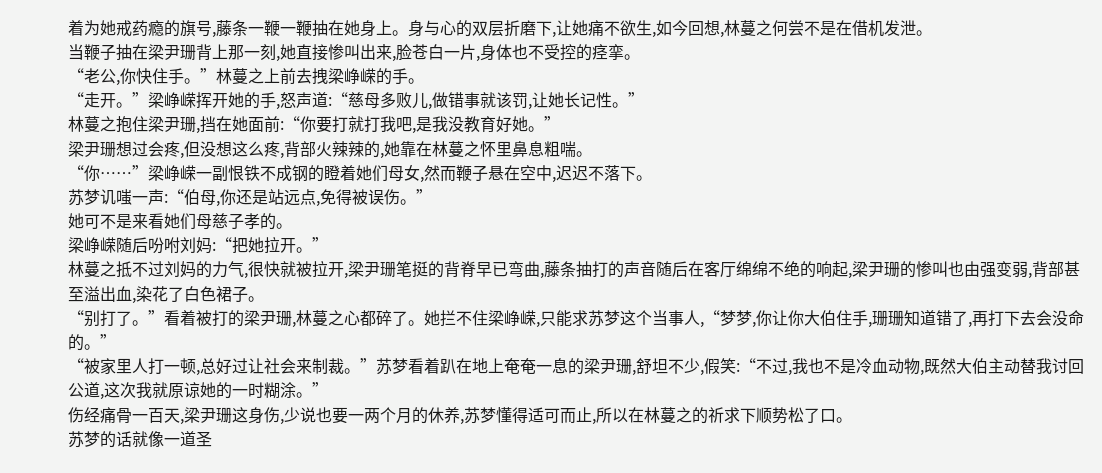着为她戒药瘾的旗号,藤条一鞭一鞭抽在她身上。身与心的双层折磨下,让她痛不欲生,如今回想,林蔓之何尝不是在借机发泄。
当鞭子抽在梁尹珊背上那一刻,她直接惨叫出来,脸苍白一片,身体也不受控的痉挛。
“老公,你快住手。”林蔓之上前去拽梁峥嵘的手。
“走开。”梁峥嵘挥开她的手,怒声道:“慈母多败儿,做错事就该罚,让她长记性。”
林蔓之抱住梁尹珊,挡在她面前:“你要打就打我吧,是我没教育好她。”
梁尹珊想过会疼,但没想这么疼,背部火辣辣的,她靠在林蔓之怀里鼻息粗喘。
“你……”梁峥嵘一副恨铁不成钢的瞪着她们母女,然而鞭子悬在空中,迟迟不落下。
苏梦讥嗤一声:“伯母,你还是站远点,免得被误伤。”
她可不是来看她们母慈子孝的。
梁峥嵘随后吩咐刘妈:“把她拉开。”
林蔓之抵不过刘妈的力气,很快就被拉开,梁尹珊笔挺的背脊早已弯曲,藤条抽打的声音随后在客厅绵绵不绝的响起,梁尹珊的惨叫也由强变弱,背部甚至溢出血,染花了白色裙子。
“别打了。”看着被打的梁尹珊,林蔓之心都碎了。她拦不住梁峥嵘,只能求苏梦这个当事人,“梦梦,你让你大伯住手,珊珊知道错了,再打下去会没命的。”
“被家里人打一顿,总好过让社会来制裁。”苏梦看着趴在地上奄奄一息的梁尹珊,舒坦不少,假笑:“不过,我也不是冷血动物,既然大伯主动替我讨回公道,这次我就原谅她的一时糊涂。”
伤经痛骨一百天,梁尹珊这身伤,少说也要一两个月的休养,苏梦懂得适可而止,所以在林蔓之的祈求下顺势松了口。
苏梦的话就像一道圣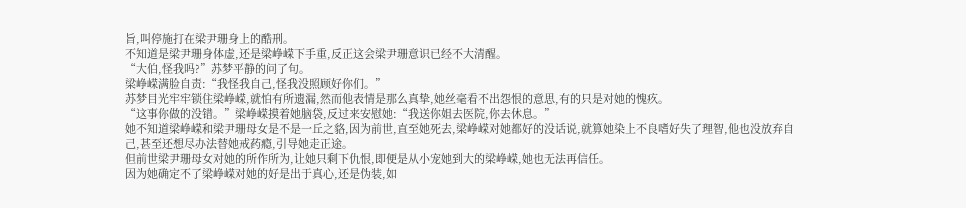旨,叫停施打在梁尹珊身上的酷刑。
不知道是梁尹珊身体虚,还是梁峥嵘下手重,反正这会梁尹珊意识已经不大清醒。
“大伯,怪我吗?”苏梦平静的问了句。
梁峥嵘满脸自责:“我怪我自己,怪我没照顾好你们。”
苏梦目光牢牢锁住梁峥嵘,就怕有所遗漏,然而他表情是那么真挚,她丝毫看不出怨恨的意思,有的只是对她的愧疚。
“这事你做的没错。”梁峥嵘摸着她脑袋,反过来安慰她:“我送你姐去医院,你去休息。”
她不知道梁峥嵘和梁尹珊母女是不是一丘之貉,因为前世,直至她死去,梁峥嵘对她都好的没话说,就算她染上不良嗜好失了理智,他也没放弃自己,甚至还想尽办法替她戒药瘾,引导她走正途。
但前世梁尹珊母女对她的所作所为,让她只剩下仇恨,即便是从小宠她到大的梁峥嵘,她也无法再信任。
因为她确定不了梁峥嵘对她的好是出于真心,还是伪装,如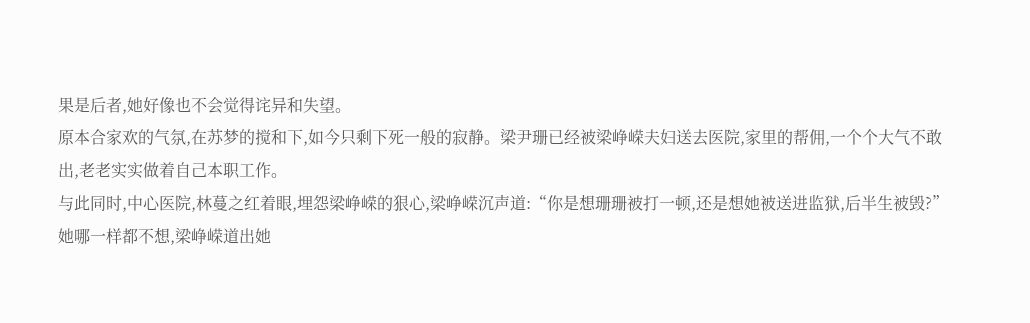果是后者,她好像也不会觉得诧异和失望。
原本合家欢的气氛,在苏梦的搅和下,如今只剩下死一般的寂静。梁尹珊已经被梁峥嵘夫妇送去医院,家里的帮佣,一个个大气不敢出,老老实实做着自己本职工作。
与此同时,中心医院,林蔓之红着眼,埋怨梁峥嵘的狠心,梁峥嵘沉声道:“你是想珊珊被打一顿,还是想她被送进监狱,后半生被毁?”
她哪一样都不想,梁峥嵘道出她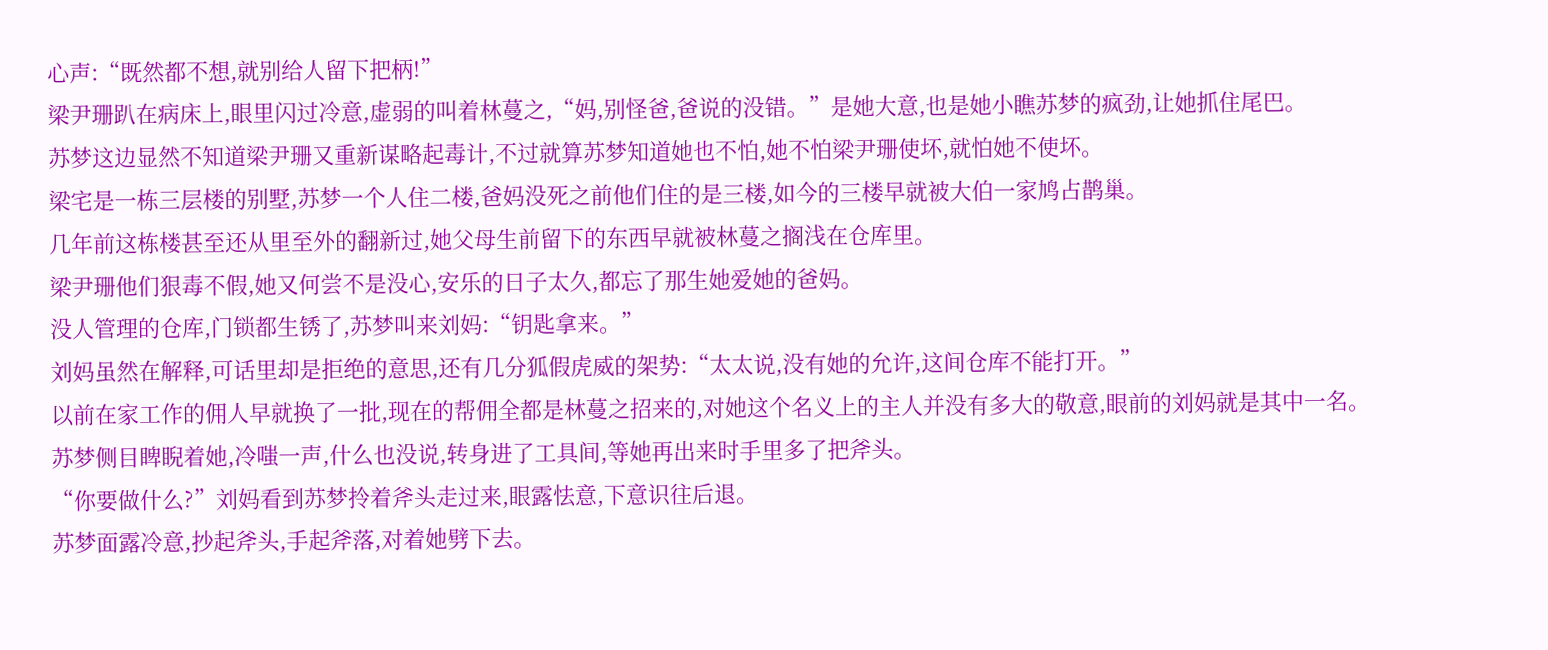心声:“既然都不想,就别给人留下把柄!”
梁尹珊趴在病床上,眼里闪过冷意,虚弱的叫着林蔓之,“妈,别怪爸,爸说的没错。”是她大意,也是她小瞧苏梦的疯劲,让她抓住尾巴。
苏梦这边显然不知道梁尹珊又重新谋略起毒计,不过就算苏梦知道她也不怕,她不怕梁尹珊使坏,就怕她不使坏。
梁宅是一栋三层楼的别墅,苏梦一个人住二楼,爸妈没死之前他们住的是三楼,如今的三楼早就被大伯一家鸠占鹊巢。
几年前这栋楼甚至还从里至外的翻新过,她父母生前留下的东西早就被林蔓之搁浅在仓库里。
梁尹珊他们狠毒不假,她又何尝不是没心,安乐的日子太久,都忘了那生她爱她的爸妈。
没人管理的仓库,门锁都生锈了,苏梦叫来刘妈:“钥匙拿来。”
刘妈虽然在解释,可话里却是拒绝的意思,还有几分狐假虎威的架势:“太太说,没有她的允许,这间仓库不能打开。”
以前在家工作的佣人早就换了一批,现在的帮佣全都是林蔓之招来的,对她这个名义上的主人并没有多大的敬意,眼前的刘妈就是其中一名。
苏梦侧目睥睨着她,冷嗤一声,什么也没说,转身进了工具间,等她再出来时手里多了把斧头。
“你要做什么?”刘妈看到苏梦拎着斧头走过来,眼露怯意,下意识往后退。
苏梦面露冷意,抄起斧头,手起斧落,对着她劈下去。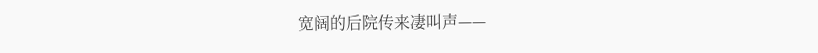宽阔的后院传来凄叫声——